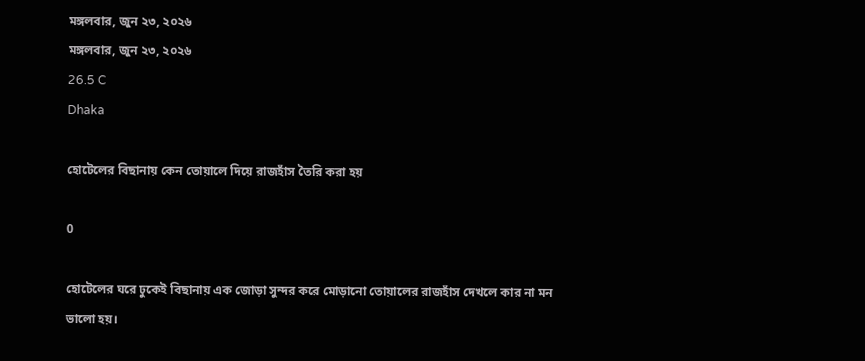মঙ্গলবার, জুন ২৩, ২০২৬
মঙ্গলবার, জুন ২৩, ২০২৬
26.5 C
Dhaka

হোটেলের বিছানায় কেন তোয়ালে দিয়ে রাজহাঁস তৈরি করা হয়

0

হোটেলের ঘরে ঢুকেই বিছানায় এক জোড়া সুন্দর করে মোড়ানো তোয়ালের রাজহাঁস দেখলে কার না মন ভালো হয়।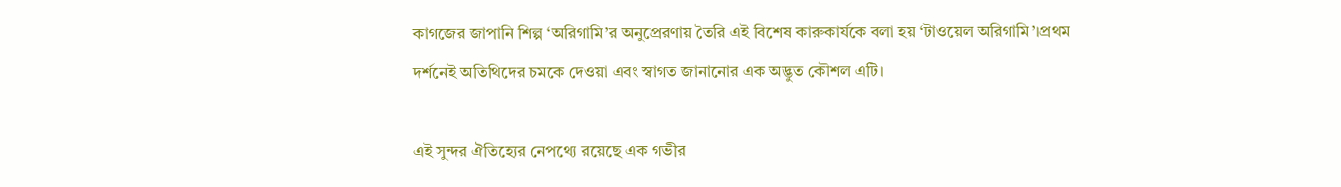কাগজের জাপানি শিল্প ‘অরিগামি’র অনুপ্রেরণায় তৈরি এই বিশেষ কারুকার্যকে বলা হয় ‘টাওয়েল অরিগামি’।প্রথম দর্শনেই অতিথিদের চমকে দেওয়া এবং স্বাগত জানানোর এক অদ্ভুত কৌশল এটি।

এই সুন্দর ঐতিহ্যের নেপথ্যে রয়েছে এক গভীর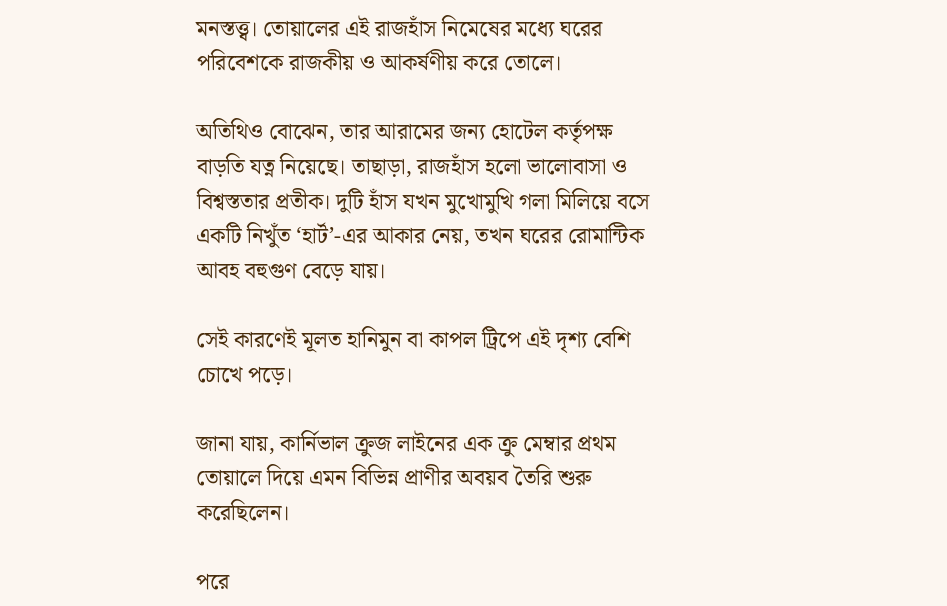মনস্তত্ত্ব। তোয়ালের এই রাজহাঁস নিমেষের মধ্যে ঘরের পরিবেশকে রাজকীয় ও আকর্ষণীয় করে তোলে।

অতিথিও বোঝেন, তার আরামের জন্য হোটেল কর্তৃপক্ষ বাড়তি যত্ন নিয়েছে। তাছাড়া, রাজহাঁস হলো ভালোবাসা ও বিশ্বস্ততার প্রতীক। দুটি হাঁস যখন মুখোমুখি গলা মিলিয়ে বসে একটি নিখুঁত ‘হার্ট’-এর আকার নেয়, তখন ঘরের রোমান্টিক আবহ বহুগুণ বেড়ে যায়।

সেই কারণেই মূলত হানিমুন বা কাপল ট্রিপে এই দৃশ্য বেশি চোখে পড়ে।

জানা যায়, কার্নিভাল ক্রুজ লাইনের এক ক্রু মেম্বার প্রথম তোয়ালে দিয়ে এমন বিভিন্ন প্রাণীর অবয়ব তৈরি শুরু করেছিলেন।

পরে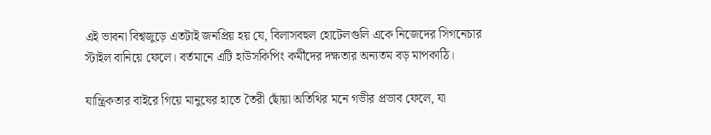এই ভাবনা বিশ্বজুড়ে এতটাই জনপ্রিয় হয় যে, বিলাসবহুল হোটেলগুলি একে নিজেদের সিগনেচার স্টাইল বানিয়ে ফেলে। বর্তমানে এটি হাউসকিপিং কর্মীদের দক্ষতার অন্যতম বড় মাপকাঠি।

যান্ত্রিকতার বাইরে গিয়ে মানুষের হাতে তৈরী ছোঁয়া অতিথির মনে গভীর প্রভাব ফেলে, যা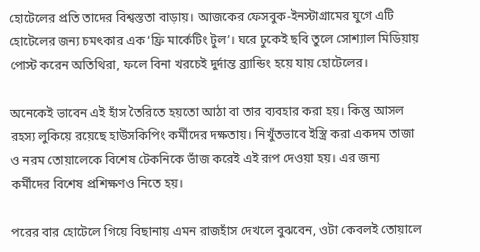হোটেলের প্রতি তাদের বিশ্বস্ততা বাড়ায়। আজকের ফেসবুক-ইনস্টাগ্রামের যুগে এটি হোটেলের জন্য চমৎকার এক ‘ফ্রি মার্কেটিং টুল’। ঘরে ঢুকেই ছবি তুলে সোশ্যাল মিডিয়ায় পোস্ট করেন অতিথিরা, ফলে বিনা খরচেই দুর্দান্ত ব্র্যান্ডিং হয়ে যায় হোটেলের।

অনেকেই ভাবেন এই হাঁস তৈরিতে হয়তো আঠা বা তার ব্যবহার করা হয়। কিন্তু আসল রহস্য লুকিয়ে রয়েছে হাউসকিপিং কর্মীদের দক্ষতায়। নিখুঁতভাবে ইস্ত্রি করা একদম তাজা ও নরম তোয়ালেকে বিশেষ টেকনিকে ভাঁজ করেই এই রূপ দেওয়া হয়। এর জন্য কর্মীদের বিশেষ প্রশিক্ষণও নিতে হয়।

পরের বার হোটেলে গিয়ে বিছানায় এমন রাজহাঁস দেখলে বুঝবেন, ওটা কেবলই তোয়ালে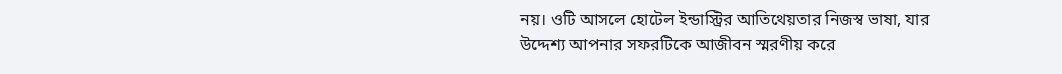নয়। ওটি আসলে হোটেল ইন্ডাস্ট্রির আতিথেয়তার নিজস্ব ভাষা, যার উদ্দেশ্য আপনার সফরটিকে আজীবন স্মরণীয় করে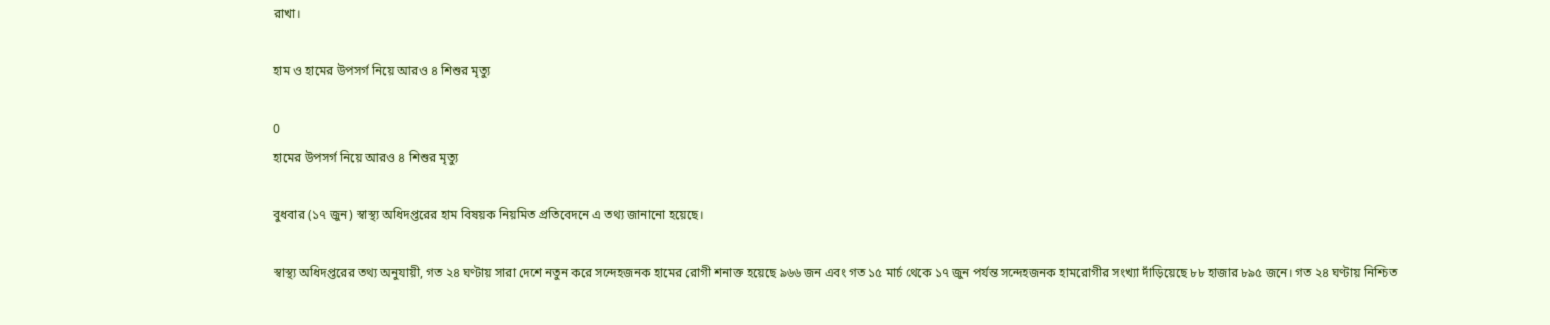রাখা।

হাম ও হামের উপসর্গ নিয়ে আরও ৪ শিশুর মৃত্যু

0
হামের উপসর্গ নিয়ে আরও ৪ শিশুর মৃত্যু

বুধবার (১৭ জুন) স্বাস্থ্য অধিদপ্তরের হাম বিষয়ক নিয়মিত প্রতিবেদনে এ তথ্য জানানো হয়েছে।

স্বাস্থ্য অধিদপ্তরের তথ্য অনুযায়ী, গত ২৪ ঘণ্টায় সারা দেশে নতুন করে সন্দেহজনক হামের রোগী শনাক্ত হয়েছে ৯৬৬ জন এবং গত ১৫ মার্চ থেকে ১৭ জুন পর্যন্ত সন্দেহজনক হামরোগীর সংখ্যা দাঁড়িয়েছে ৮৮ হাজার ৮৯৫ জনে। গত ২৪ ঘণ্টায় নিশ্চিত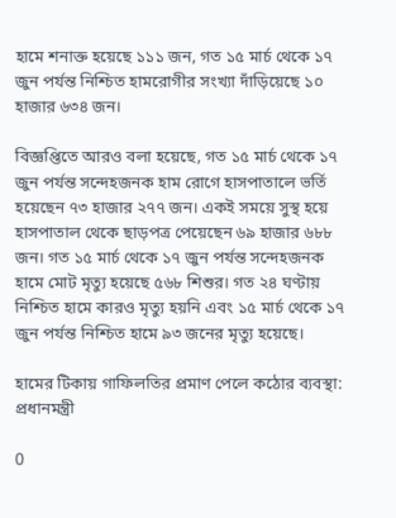হামে শনাক্ত হয়েছে ১১১ জন, গত ১৫ মার্চ থেকে ১৭ জুন পর্যন্ত নিশ্চিত হামরোগীর সংখ্যা দাঁড়িয়েছে ১০ হাজার ৬৩৪ জন।

বিজ্ঞপ্তিতে আরও বলা হয়েছে, গত ১৫ মার্চ থেকে ১৭ জুন পর্যন্ত সন্দেহজনক হাম রোগে হাসপাতালে ভর্তি হয়েছেন ৭৩ হাজার ২৭৭ জন। একই সময়ে সুস্থ হয়ে হাসপাতাল থেকে ছাড়পত্র পেয়েছেন ৬৯ হাজার ৬৮৮ জন। গত ১৫ মার্চ থেকে ১৭ জুন পর্যন্ত সন্দেহজনক হামে মোট মৃত্যু হয়েছে ৫৬৮ শিশুর। গত ২৪ ঘণ্টায় নিশ্চিত হামে কারও মৃত্যু হয়নি এবং ১৫ মার্চ থেকে ১৭ জুন পর্যন্ত নিশ্চিত হামে ৯৩ জনের মৃত্যু হয়েছে।

হামের টিকায় গাফিলতির প্রমাণ পেলে কঠোর ব্যবস্থা: প্রধানমন্ত্রী

0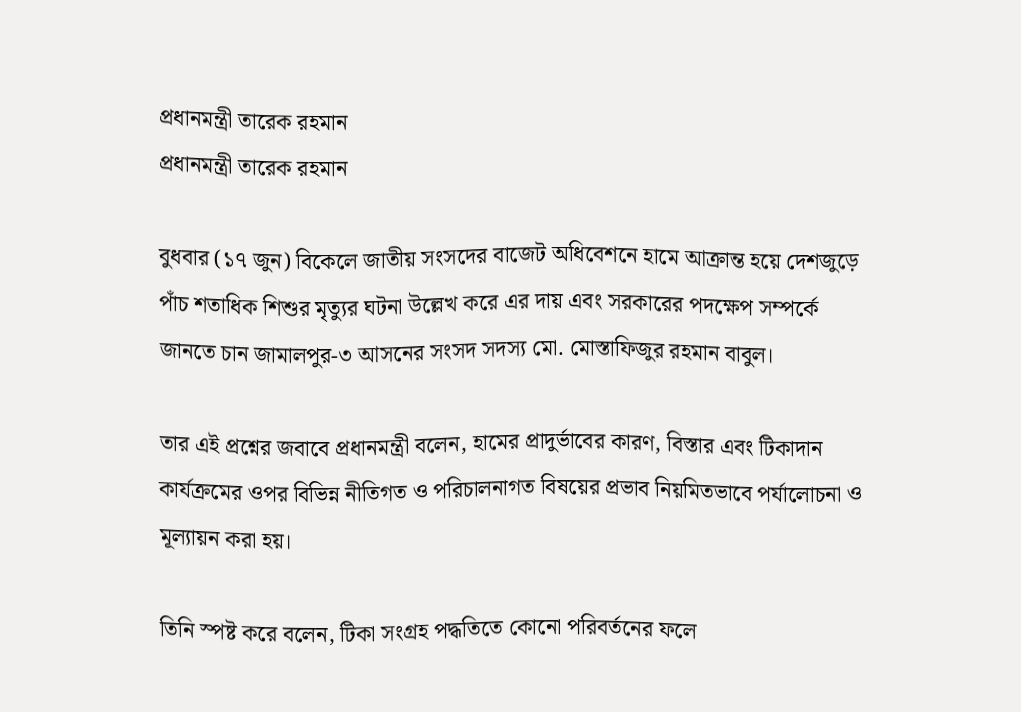প্রধানমন্ত্রী তারেক রহমান
প্রধানমন্ত্রী তারেক রহমান

বুধবার (১৭ জুন) বিকেলে জাতীয় সংসদের বাজেট অধিবেশনে হামে আক্রান্ত হয়ে দেশজুড়ে পাঁচ শতাধিক শিশুর মৃত্যুর ঘটনা উল্লেখ করে এর দায় এবং সরকারের পদক্ষেপ সম্পর্কে জানতে চান জামালপুর-৩ আসনের সংসদ সদস্য মো. মোস্তাফিজুর রহমান বাবুল।

তার এই প্রশ্নের জবাবে প্রধানমন্ত্রী বলেন, হামের প্রাদুর্ভাবের কারণ, বিস্তার এবং টিকাদান কার্যক্রমের ওপর বিভিন্ন নীতিগত ও পরিচালনাগত বিষয়ের প্রভাব নিয়মিতভাবে পর্যালোচনা ও মূল্যায়ন করা হয়।

তিনি স্পষ্ট করে বলেন, টিকা সংগ্রহ পদ্ধতিতে কোনো পরিবর্তনের ফলে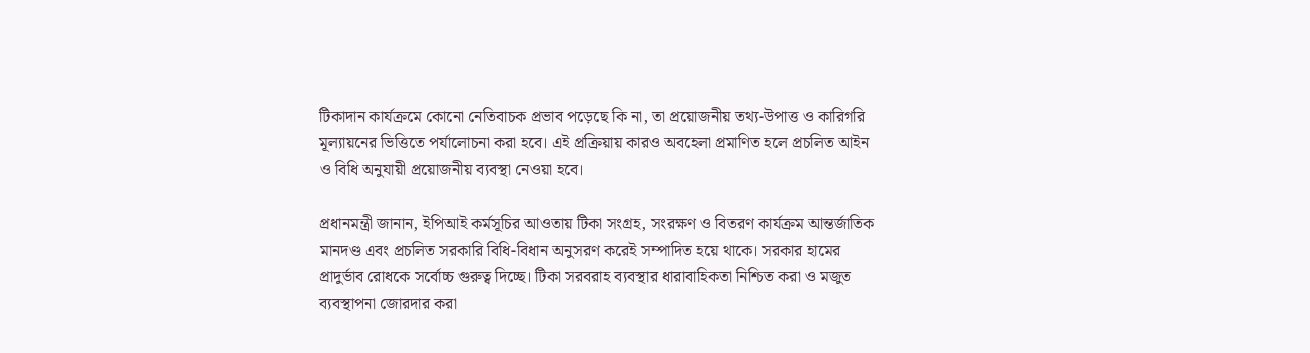টিকাদান কার্যক্রমে কোনো নেতিবাচক প্রভাব পড়েছে কি না, তা প্রয়োজনীয় তথ্য-উপাত্ত ও কারিগরি মূল্যায়নের ভিত্তিতে পর্যালোচনা করা হবে। এই প্রক্রিয়ায় কারও অবহেলা প্রমাণিত হলে প্রচলিত আইন ও বিধি অনুযায়ী প্রয়োজনীয় ব্যবস্থা নেওয়া হবে।

প্রধানমন্ত্রী জানান, ইপিআই কর্মসূচির আওতায় টিকা সংগ্রহ, সংরক্ষণ ও বিতরণ কার্যক্রম আন্তর্জাতিক মানদণ্ড এবং প্রচলিত সরকারি বিধি-বিধান অনুসরণ করেই সম্পাদিত হয়ে থাকে। সরকার হামের প্রাদুর্ভাব রোধকে সর্বোচ্চ গুরুত্ব দিচ্ছে। টিকা সরবরাহ ব্যবস্থার ধারাবাহিকতা নিশ্চিত করা ও মজুত ব্যবস্থাপনা জোরদার করা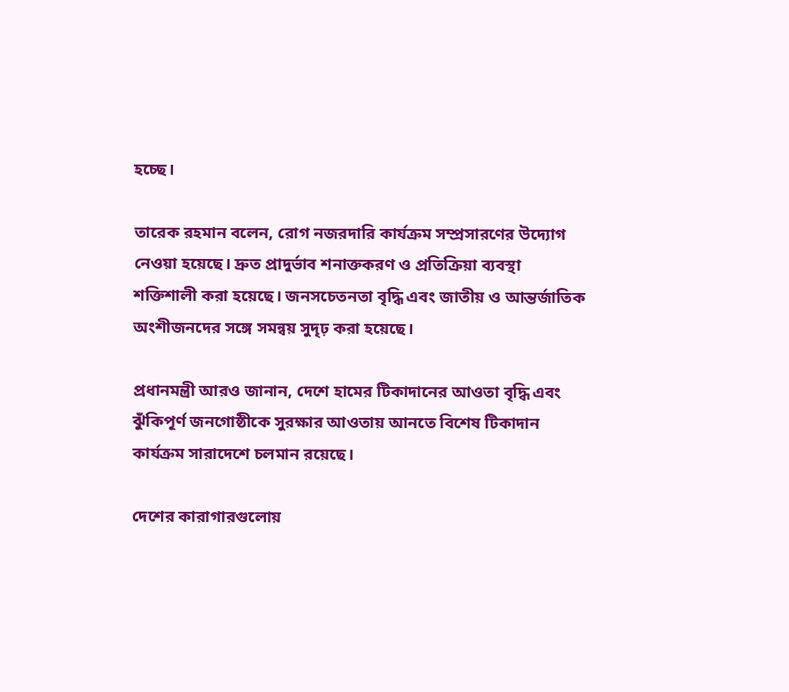হচ্ছে।

তারেক রহমান বলেন, রোগ নজরদারি কার্যক্রম সম্প্রসারণের উদ্যোগ নেওয়া হয়েছে। দ্রুত প্রাদুর্ভাব শনাক্তকরণ ও প্রতিক্রিয়া ব্যবস্থা শক্তিশালী করা হয়েছে। জনসচেতনতা বৃদ্ধি এবং জাতীয় ও আন্তর্জাতিক অংশীজনদের সঙ্গে সমন্বয় সুদৃঢ় করা হয়েছে।

প্রধানমন্ত্রী আরও জানান, দেশে হামের টিকাদানের আওতা বৃদ্ধি এবং ঝুঁকিপূর্ণ জনগোষ্ঠীকে সুরক্ষার আওতায় আনতে বিশেষ টিকাদান কার্যক্রম সারাদেশে চলমান রয়েছে।

দেশের কারাগারগুলোয়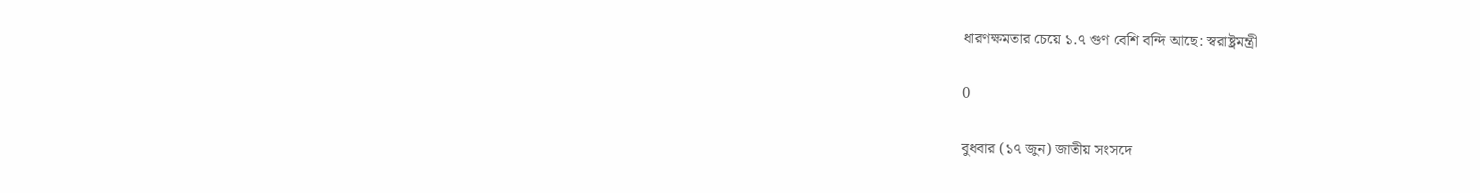ধারণক্ষমতার চেয়ে ১.৭ গুণ বেশি বন্দি আছে: স্বরাষ্ট্রমন্ত্রী

0

বুধবার (১৭ জুন) জাতীয় সংসদে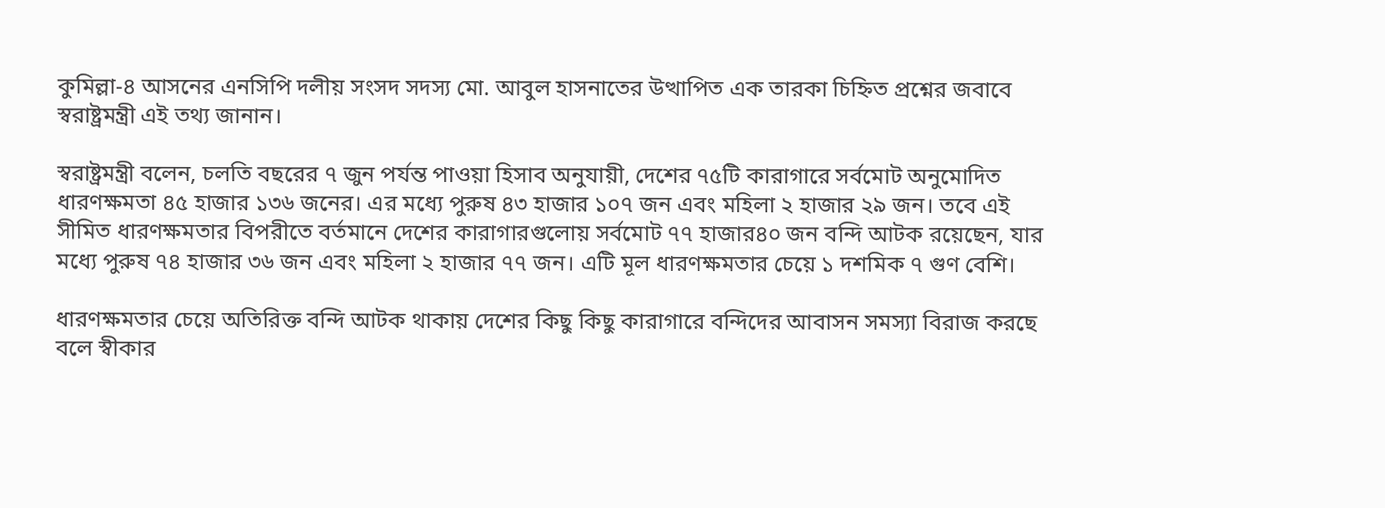কুমিল্লা-৪ আসনের এনসিপি দলীয় সংসদ সদস্য মো. আবুল হাসনাতের উত্থাপিত এক তারকা চিহ্নিত প্রশ্নের জবাবে স্বরাষ্ট্রমন্ত্রী এই তথ্য জানান।

স্বরাষ্ট্রমন্ত্রী বলেন, চলতি বছরের ৭ জুন পর্যন্ত পাওয়া হিসাব অনুযায়ী, দেশের ৭৫টি কারাগারে সর্বমোট অনুমোদিত ধারণক্ষমতা ৪৫ হাজার ১৩৬ জনের। এর মধ্যে পুরুষ ৪৩ হাজার ১০৭ জন এবং মহিলা ২ হাজার ২৯ জন। তবে এই সীমিত ধারণক্ষমতার বিপরীতে বর্তমানে দেশের কারাগারগুলোয় সর্বমোট ৭৭ হাজার৪০ জন বন্দি আটক রয়েছেন, যার মধ্যে পুরুষ ৭৪ হাজার ৩৬ জন এবং মহিলা ২ হাজার ৭৭ জন। এটি মূল ধারণক্ষমতার চেয়ে ১ দশমিক ৭ গুণ বেশি।

ধারণক্ষমতার চেয়ে অতিরিক্ত বন্দি আটক থাকায় দেশের কিছু কিছু কারাগারে বন্দিদের আবাসন সমস্যা বিরাজ করছে বলে স্বীকার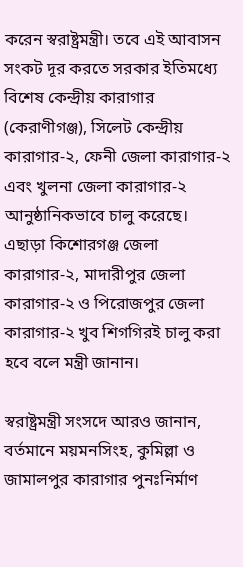করেন স্বরাষ্ট্রমন্ত্রী। তবে এই আবাসন সংকট দূর করতে সরকার ইতিমধ্যে বিশেষ কেন্দ্রীয় কারাগার (কেরাণীগঞ্জ), সিলেট কেন্দ্রীয় কারাগার-২, ফেনী জেলা কারাগার-২ এবং খুলনা জেলা কারাগার-২ আনুষ্ঠানিকভাবে চালু করেছে। এছাড়া কিশোরগঞ্জ জেলা কারাগার-২, মাদারীপুর জেলা কারাগার-২ ও পিরোজপুর জেলা কারাগার-২ খুব শিগগিরই চালু করা হবে বলে মন্ত্রী জানান।

স্বরাষ্ট্রমন্ত্রী সংসদে আরও জানান, বর্তমানে ময়মনসিংহ, কুমিল্লা ও জামালপুর কারাগার পুনঃনির্মাণ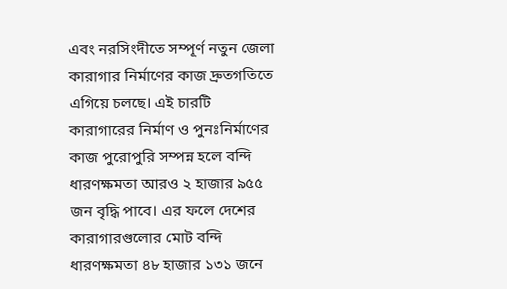এবং নরসিংদীতে সম্পূর্ণ নতুন জেলা কারাগার নির্মাণের কাজ দ্রুতগতিতে এগিয়ে চলছে। এই চারটি কারাগারের নির্মাণ ও পুনঃনির্মাণের কাজ পুরোপুরি সম্পন্ন হলে বন্দি ধারণক্ষমতা আরও ২ হাজার ৯৫৫ জন বৃদ্ধি পাবে। এর ফলে দেশের কারাগারগুলোর মোট বন্দি ধারণক্ষমতা ৪৮ হাজার ১৩১ জনে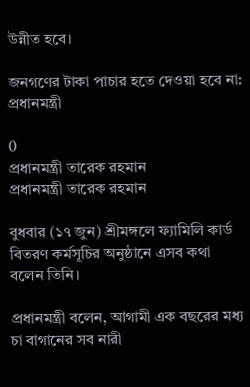উন্নীত হবে।

জনগণের টাকা পাচার হতে দেওয়া হবে না: প্রধানমন্ত্রী

0
প্রধানমন্ত্রী তারেক রহমান
প্রধানমন্ত্রী তারেক রহমান

বুধবার (১৭ জুন) শ্রীমঙ্গলে ফ্যামিলি কার্ড বিতরণ কর্মসূচির অনুষ্ঠানে এসব কথা বলেন তিনি।

প্রধানমন্ত্রী বলেন, আগামী এক বছরের মধ্য চা বাগানের সব নারী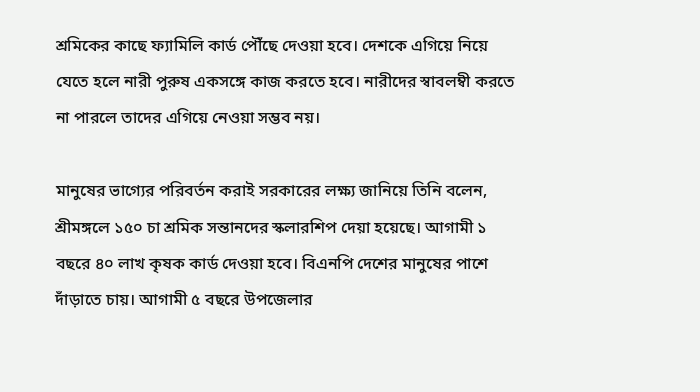শ্রমিকের কাছে ফ্যামিলি কার্ড পৌঁছে দেওয়া হবে। দেশকে এগিয়ে নিয়ে যেতে হলে নারী পুরুষ একসঙ্গে কাজ করতে হবে। নারীদের স্বাবলম্বী করতে না পারলে তাদের এগিয়ে নেওয়া সম্ভব নয়।

মানুষের ভাগ্যের পরিবর্তন করাই সরকারের লক্ষ্য জানিয়ে তিনি বলেন, শ্রীমঙ্গলে ১৫০ চা শ্রমিক সন্তানদের স্কলারশিপ দেয়া হয়েছে। আগামী ১ বছরে ৪০ লাখ কৃষক কার্ড দেওয়া হবে। বিএনপি দেশের মানুষের পাশে দাঁড়াতে চায়। আগামী ৫ বছরে উপজেলার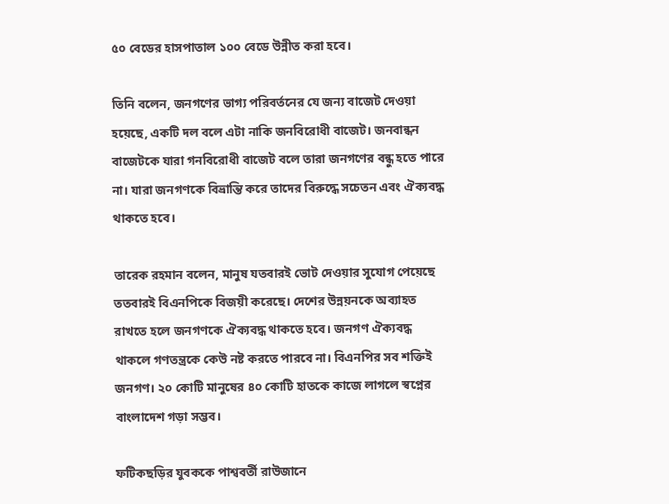৫০ বেডের হাসপাতাল ১০০ বেডে উন্নীত করা হবে।

তিনি বলেন, জনগণের ভাগ্য পরিবর্তনের যে জন্য বাজেট দেওয়া হয়েছে, একটি দল বলে এটা নাকি জনবিরোধী বাজেট। জনবান্ধন বাজেটকে যারা গনবিরোধী বাজেট বলে তারা জনগণের বন্ধু হতে পারে না। যারা জনগণকে বিভ্রান্তি করে তাদের বিরুদ্ধে সচেতন এবং ঐক্যবদ্ধ থাকতে হবে।

তারেক রহমান বলেন, মানুষ যতবারই ভোট দেওয়ার সুযোগ পেয়েছে ততবারই বিএনপিকে বিজয়ী করেছে। দেশের উন্নয়নকে অব্যাহত রাখতে হলে জনগণকে ঐক্যবদ্ধ থাকতে হবে। জনগণ ঐক্যবদ্ধ থাকলে গণতন্ত্রকে কেউ নষ্ট করতে পারবে না। বিএনপির সব শক্তিই জনগণ। ২০ কোটি মানুষের ৪০ কোটি হাতকে কাজে লাগলে স্বপ্নের বাংলাদেশ গড়া সম্ভব।

ফটিকছড়ির যুবককে পাশ্ববর্তী রাউজানে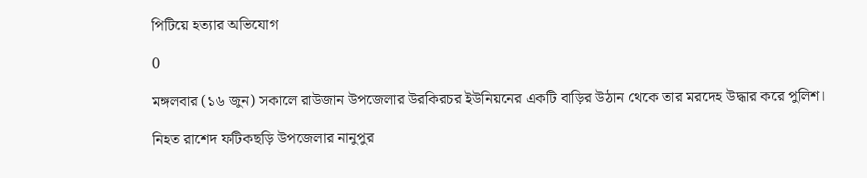পিটিয়ে হত্যার অভিযোগ

0

মঙ্গলবার (১৬ জুন) সকালে রাউজান উপজেলার উরকিরচর ইউনিয়নের একটি বাড়ির উঠান থেকে তার মরদেহ উদ্ধার করে পুলিশ।

নিহত রাশেদ ফটিকছড়ি উপজেলার নানুপুর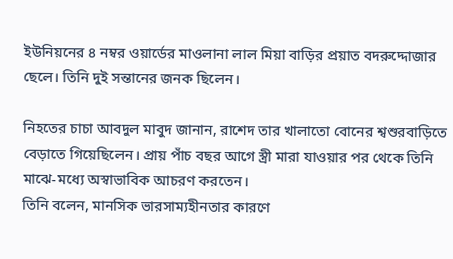ইউনিয়নের ৪ নম্বর ওয়ার্ডের মাওলানা লাল মিয়া বাড়ির প্রয়াত বদরুদ্দোজার ছেলে। তিনি দুই সন্তানের জনক ছিলেন।

নিহতের চাচা আবদুল মাবুদ জানান, রাশেদ তার খালাতো বোনের শ্বশুরবাড়িতে বেড়াতে গিয়েছিলেন। প্রায় পাঁচ বছর আগে স্ত্রী মারা যাওয়ার পর থেকে তিনি মাঝে-মধ্যে অস্বাভাবিক আচরণ করতেন।
তিনি বলেন, মানসিক ভারসাম্যহীনতার কারণে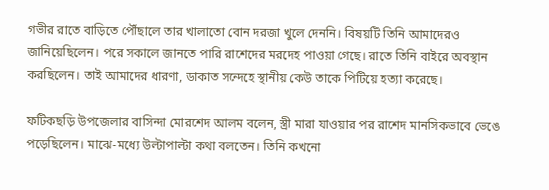গভীর রাতে বাড়িতে পৌঁছালে তার খালাতো বোন দরজা খুলে দেননি। বিষয়টি তিনি আমাদেরও জানিয়েছিলেন। পরে সকালে জানতে পারি রাশেদের মরদেহ পাওয়া গেছে। রাতে তিনি বাইরে অবস্থান করছিলেন। তাই আমাদের ধারণা, ডাকাত সন্দেহে স্থানীয় কেউ তাকে পিটিয়ে হত্যা করেছে।

ফটিকছড়ি উপজেলার বাসিন্দা মোরশেদ আলম বলেন, স্ত্রী মারা যাওয়ার পর রাশেদ মানসিকভাবে ভেঙে পড়েছিলেন। মাঝে-মধ্যে উল্টাপাল্টা কথা বলতেন। তিনি কখনো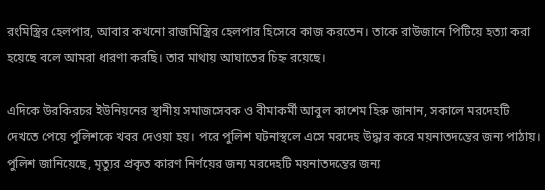রংমিস্ত্রির হেলপার, আবার কখনো রাজমিস্ত্রির হেলপার হিসেবে কাজ করতেন। তাকে রাউজানে পিটিয়ে হত্যা করা হয়েছে বলে আমরা ধারণা করছি। তার মাথায় আঘাতের চিহ্ন রয়েছে।

এদিকে উরকিরচর ইউনিয়নের স্থানীয় সমাজসেবক ও বীমাকর্মী আবুল কাশেম হিরু জানান, সকালে মরদেহটি দেখতে পেয়ে পুলিশকে খবর দেওয়া হয়। পরে পুলিশ ঘটনাস্থলে এসে মরদেহ উদ্ধার করে ময়নাতদন্তের জন্য পাঠায়।
পুলিশ জানিয়েছে, মৃত্যুর প্রকৃত কারণ নির্ণয়ের জন্য মরদেহটি ময়নাতদন্তের জন্য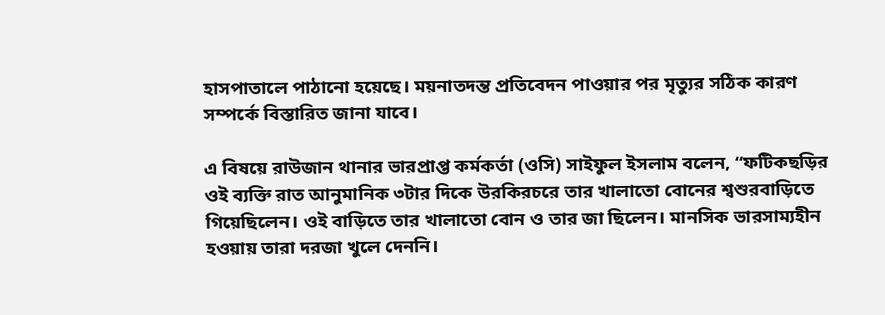হাসপাতালে পাঠানো হয়েছে। ময়নাতদন্ত প্রতিবেদন পাওয়ার পর মৃত্যুর সঠিক কারণ সম্পর্কে বিস্তারিত জানা যাবে।

এ বিষয়ে রাউজান থানার ভারপ্রাপ্ত কর্মকর্তা (ওসি) সাইফুল ইসলাম বলেন, “ফটিকছড়ির ওই ব্যক্তি রাত আনুমানিক ৩টার দিকে উরকিরচরে তার খালাতো বোনের শ্বশুরবাড়িতে গিয়েছিলেন। ওই বাড়িতে তার খালাতো বোন ও তার জা ছিলেন। মানসিক ভারসাম্যহীন হওয়ায় তারা দরজা খুলে দেননি।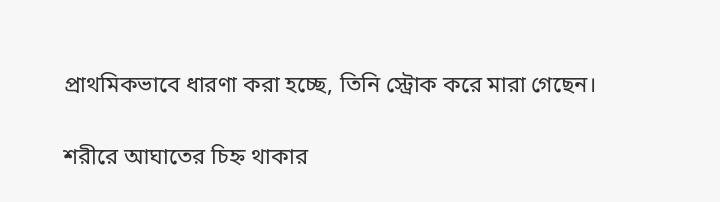প্রাথমিকভাবে ধারণা করা হচ্ছে, তিনি স্ট্রোক করে মারা গেছেন।

শরীরে আঘাতের চিহ্ন থাকার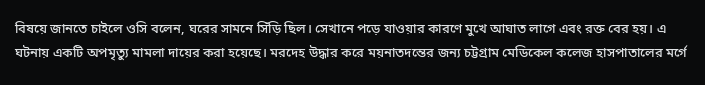বিষয়ে জানতে চাইলে ওসি বলেন, ঘরের সামনে সিঁড়ি ছিল। সেখানে পড়ে যাওয়ার কারণে মুখে আঘাত লাগে এবং রক্ত বের হয়। এ ঘটনায় একটি অপমৃত্যু মামলা দায়ের করা হয়েছে। মরদেহ উদ্ধার করে ময়নাতদন্তের জন্য চট্টগ্রাম মেডিকেল কলেজ হাসপাতালের মর্গে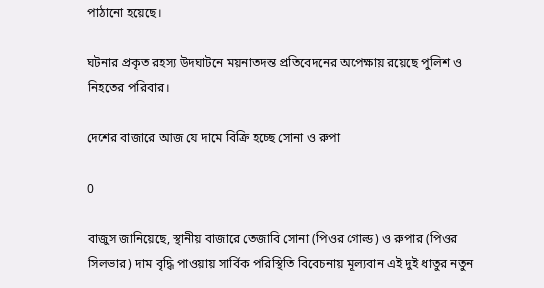পাঠানো হয়েছে।

ঘটনার প্রকৃত রহস্য উদঘাটনে ময়নাতদন্ত প্রতিবেদনের অপেক্ষায় রয়েছে পুলিশ ও নিহতের পরিবার।

দেশের বাজারে আজ যে দামে বিক্রি হচ্ছে সোনা ও রুপা

0

বাজুস জানিয়েছে, স্থানীয় বাজারে তেজাবি সোনা (পিওর গোল্ড) ও রুপার (পিওর সিলভার) দাম বৃদ্ধি পাওয়ায় সার্বিক পরিস্থিতি বিবেচনায় মূল্যবান এই দুই ধাতুর নতুন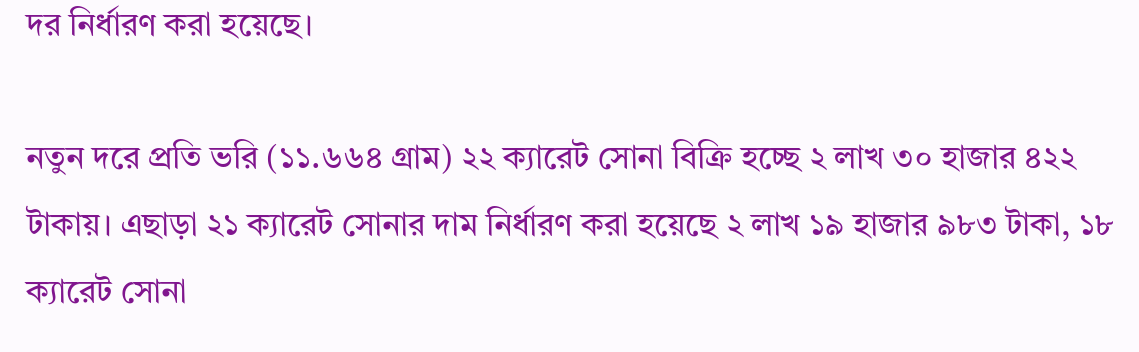দর নির্ধারণ করা হয়েছে।

নতুন দরে প্রতি ভরি (১১.৬৬৪ গ্রাম) ২২ ক্যারেট সোনা বিক্রি হচ্ছে ২ লাখ ৩০ হাজার ৪২২ টাকায়। এছাড়া ২১ ক্যারেট সোনার দাম নির্ধারণ করা হয়েছে ২ লাখ ১৯ হাজার ৯৮৩ টাকা, ১৮ ক্যারেট সোনা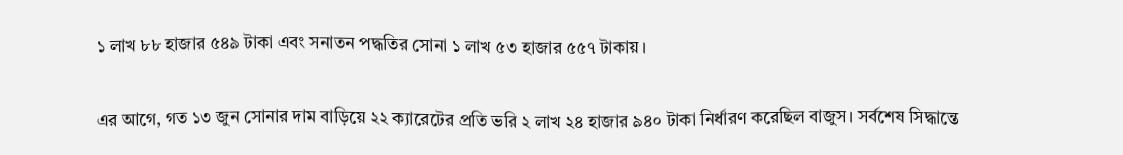১ লাখ ৮৮ হাজার ৫৪৯ টাকা এবং সনাতন পদ্ধতির সোনা ১ লাখ ৫৩ হাজার ৫৫৭ টাকায়।

এর আগে, গত ১৩ জুন সোনার দাম বাড়িয়ে ২২ ক্যারেটের প্রতি ভরি ২ লাখ ২৪ হাজার ৯৪০ টাকা নির্ধারণ করেছিল বাজুস। সর্বশেষ সিদ্ধান্তে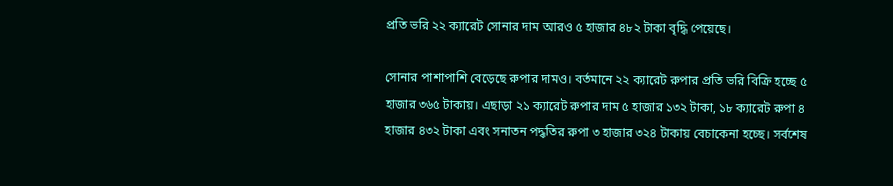প্রতি ভরি ২২ ক্যারেট সোনার দাম আরও ৫ হাজার ৪৮২ টাকা বৃদ্ধি পেয়েছে।

সোনার পাশাপাশি বেড়েছে রুপার দামও। বর্তমানে ২২ ক্যারেট রুপার প্রতি ভরি বিক্রি হচ্ছে ৫ হাজার ৩৬৫ টাকায়। এছাড়া ২১ ক্যারেট রুপার দাম ৫ হাজার ১৩২ টাকা, ১৮ ক্যারেট রুপা ৪ হাজার ৪৩২ টাকা এবং সনাতন পদ্ধতির রুপা ৩ হাজার ৩২৪ টাকায় বেচাকেনা হচ্ছে। সর্বশেষ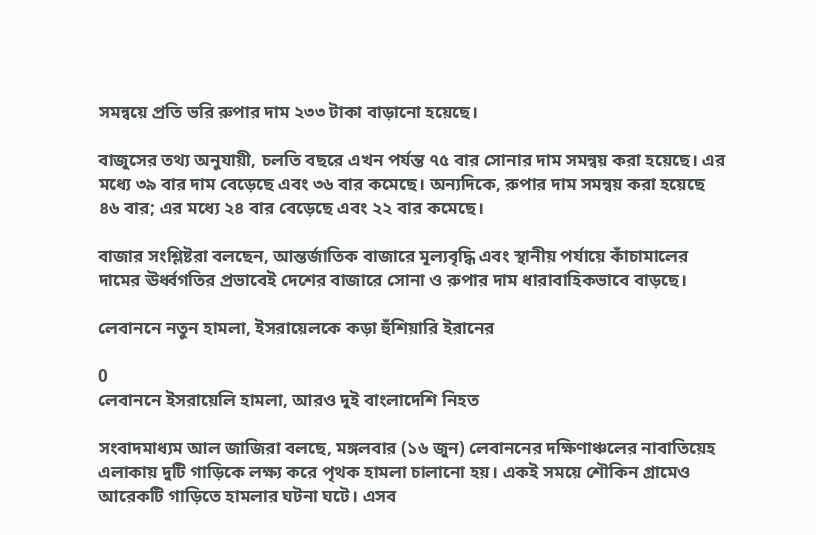সমন্বয়ে প্রতি ভরি রুপার দাম ২৩৩ টাকা বাড়ানো হয়েছে।

বাজুসের তথ্য অনুযায়ী, চলতি বছরে এখন পর্যন্ত ৭৫ বার সোনার দাম সমন্বয় করা হয়েছে। এর মধ্যে ৩৯ বার দাম বেড়েছে এবং ৩৬ বার কমেছে। অন্যদিকে, রুপার দাম সমন্বয় করা হয়েছে ৪৬ বার; এর মধ্যে ২৪ বার বেড়েছে এবং ২২ বার কমেছে।

বাজার সংশ্লিষ্টরা বলছেন, আন্তর্জাতিক বাজারে মূল্যবৃদ্ধি এবং স্থানীয় পর্যায়ে কাঁচামালের দামের ঊর্ধ্বগতির প্রভাবেই দেশের বাজারে সোনা ও রুপার দাম ধারাবাহিকভাবে বাড়ছে।

লেবাননে নতুন হামলা, ইসরায়েলকে কড়া হুঁশিয়ারি ইরানের

0
লেবাননে ইসরায়েলি হামলা, আরও দুই বাংলাদেশি নিহত

সংবাদমাধ্যম আল জাজিরা বলছে, মঙ্গলবার (১৬ জুন) লেবাননের দক্ষিণাঞ্চলের নাবাতিয়েহ এলাকায় দুটি গাড়িকে লক্ষ্য করে পৃথক হামলা চালানো হয়। একই সময়ে শৌকিন গ্রামেও আরেকটি গাড়িতে হামলার ঘটনা ঘটে। এসব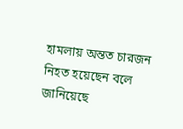হামলায় অন্তত চারজন নিহত হয়েছেন বলে জানিয়েছে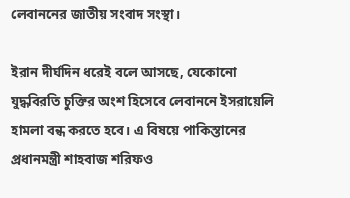লেবাননের জাতীয় সংবাদ সংস্থা।

ইরান দীর্ঘদিন ধরেই বলে আসছে, যেকোনো যুদ্ধবিরতি চুক্তির অংশ হিসেবে লেবাননে ইসরায়েলি হামলা বন্ধ করতে হবে। এ বিষয়ে পাকিস্তানের প্রধানমন্ত্রী শাহবাজ শরিফও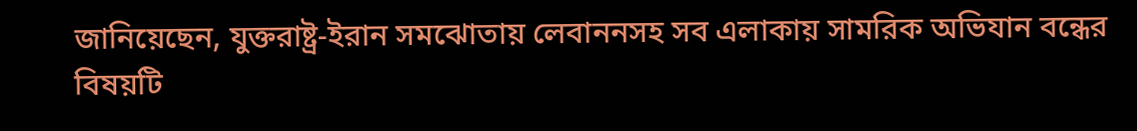জানিয়েছেন, যুক্তরাষ্ট্র-ইরান সমঝোতায় লেবাননসহ সব এলাকায় সামরিক অভিযান বন্ধের বিষয়টি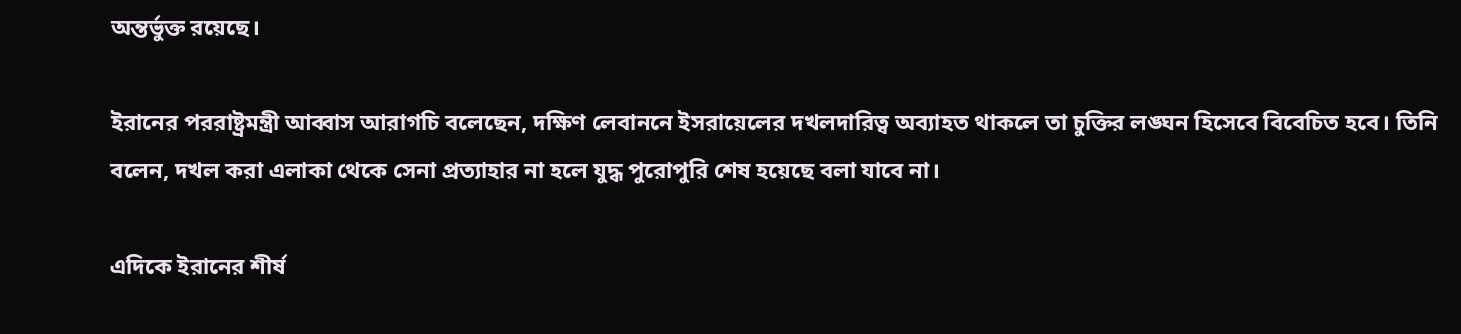অন্তর্ভুক্ত রয়েছে।

ইরানের পররাষ্ট্রমন্ত্রী আব্বাস আরাগচি বলেছেন, দক্ষিণ লেবাননে ইসরায়েলের দখলদারিত্ব অব্যাহত থাকলে তা চুক্তির লঙ্ঘন হিসেবে বিবেচিত হবে। তিনি বলেন, দখল করা এলাকা থেকে সেনা প্রত্যাহার না হলে যুদ্ধ পুরোপুরি শেষ হয়েছে বলা যাবে না।

এদিকে ইরানের শীর্ষ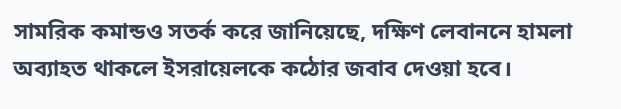সামরিক কমান্ডও সতর্ক করে জানিয়েছে, দক্ষিণ লেবাননে হামলা অব্যাহত থাকলে ইসরায়েলকে কঠোর জবাব দেওয়া হবে।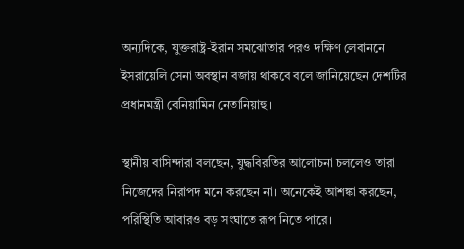অন্যদিকে, যুক্তরাষ্ট্র-ইরান সমঝোতার পরও দক্ষিণ লেবাননে ইসরায়েলি সেনা অবস্থান বজায় থাকবে বলে জানিয়েছেন দেশটির প্রধানমন্ত্রী বেনিয়ামিন নেতানিয়াহু।

স্থানীয় বাসিন্দারা বলছেন, যুদ্ধবিরতির আলোচনা চললেও তারা নিজেদের নিরাপদ মনে করছেন না। অনেকেই আশঙ্কা করছেন, পরিস্থিতি আবারও বড় সংঘাতে রূপ নিতে পারে।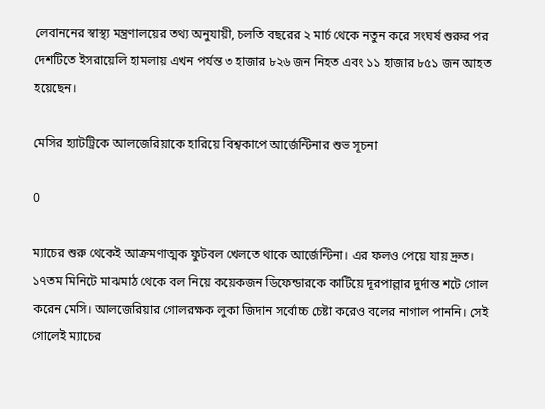লেবাননের স্বাস্থ্য মন্ত্রণালয়ের তথ্য অনুযায়ী, চলতি বছরের ২ মার্চ থেকে নতুন করে সংঘর্ষ শুরুর পর দেশটিতে ইসরায়েলি হামলায় এখন পর্যন্ত ৩ হাজার ৮২৬ জন নিহত এবং ১১ হাজার ৮৫১ জন আহত হয়েছেন।

মেসির হ্যাটট্রিকে আলজেরিয়াকে হারিয়ে বিশ্বকাপে আর্জেন্টিনার শুভ সূচনা

0

ম্যাচের শুরু থেকেই আক্রমণাত্মক ফুটবল খেলতে থাকে আর্জেন্টিনা। এর ফলও পেয়ে যায় দ্রুত। ১৭তম মিনিটে মাঝমাঠ থেকে বল নিয়ে কয়েকজন ডিফেন্ডারকে কাটিয়ে দূরপাল্লার দুর্দান্ত শটে গোল করেন মেসি। আলজেরিয়ার গোলরক্ষক লুকা জিদান সর্বোচ্চ চেষ্টা করেও বলের নাগাল পাননি। সেই গোলেই ম্যাচের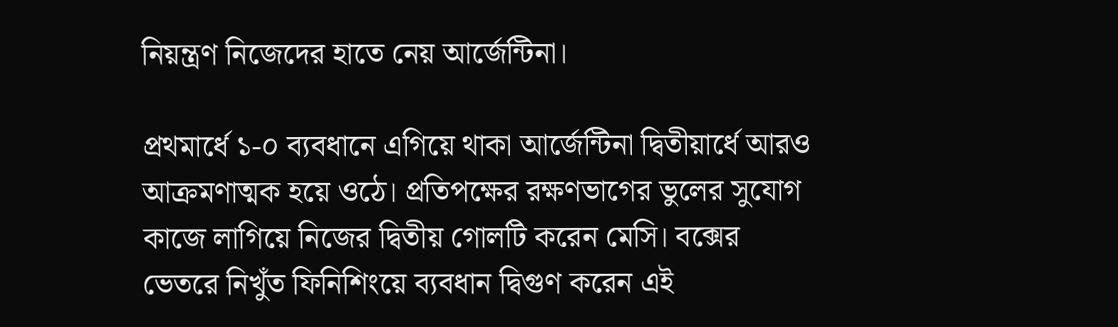নিয়ন্ত্রণ নিজেদের হাতে নেয় আর্জেন্টিনা।

প্রথমার্ধে ১-০ ব্যবধানে এগিয়ে থাকা আর্জেন্টিনা দ্বিতীয়ার্ধে আরও আক্রমণাত্মক হয়ে ওঠে। প্রতিপক্ষের রক্ষণভাগের ভুলের সুযোগ কাজে লাগিয়ে নিজের দ্বিতীয় গোলটি করেন মেসি। বক্সের ভেতরে নিখুঁত ফিনিশিংয়ে ব্যবধান দ্বিগুণ করেন এই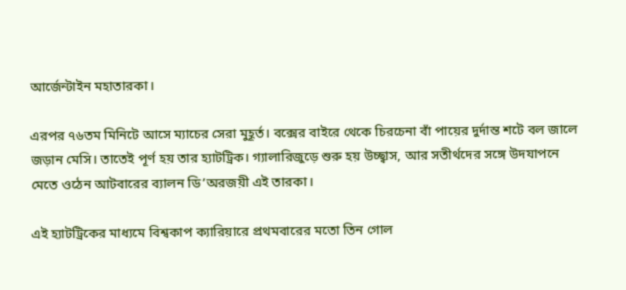আর্জেন্টাইন মহাতারকা।

এরপর ৭৬তম মিনিটে আসে ম্যাচের সেরা মুহূর্ত। বক্সের বাইরে থেকে চিরচেনা বাঁ পায়ের দুর্দান্ত শটে বল জালে জড়ান মেসি। তাতেই পূর্ণ হয় তার হ্যাটট্রিক। গ্যালারিজুড়ে শুরু হয় উচ্ছ্বাস, আর সতীর্থদের সঙ্গে উদযাপনে মেতে ওঠেন আটবারের ব্যালন ডি’অরজয়ী এই তারকা।

এই হ্যাটট্রিকের মাধ্যমে বিশ্বকাপ ক্যারিয়ারে প্রথমবারের মতো তিন গোল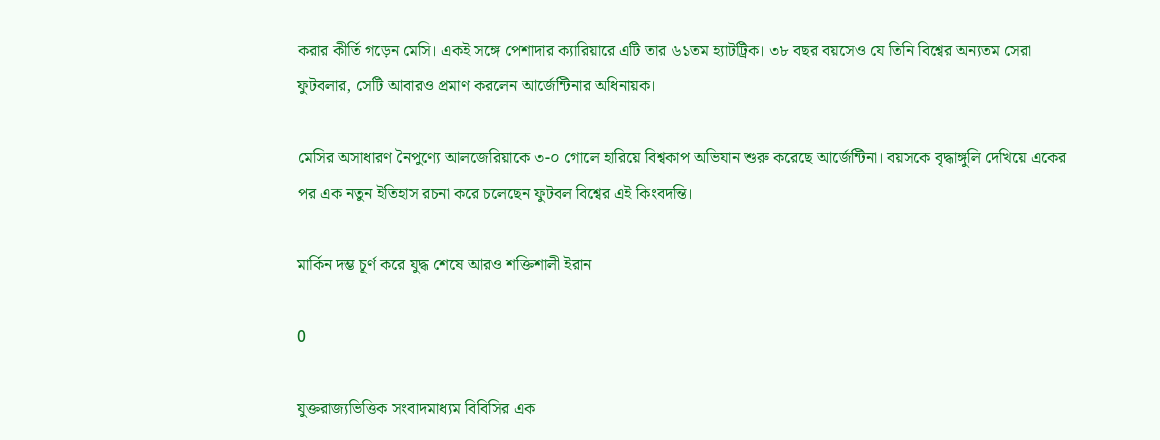করার কীর্তি গড়েন মেসি। একই সঙ্গে পেশাদার ক্যারিয়ারে এটি তার ৬১তম হ্যাটট্রিক। ৩৮ বছর বয়সেও যে তিনি বিশ্বের অন্যতম সেরা ফুটবলার, সেটি আবারও প্রমাণ করলেন আর্জেন্টিনার অধিনায়ক।

মেসির অসাধারণ নৈপুণ্যে আলজেরিয়াকে ৩-০ গোলে হারিয়ে বিশ্বকাপ অভিযান শুরু করেছে আর্জেন্টিনা। বয়সকে বৃদ্ধাঙ্গুলি দেখিয়ে একের পর এক নতুন ইতিহাস রচনা করে চলেছেন ফুটবল বিশ্বের এই কিংবদন্তি।

মার্কিন দম্ভ চূর্ণ করে যুদ্ধ শেষে আরও শক্তিশালী ইরান

0

যুক্তরাজ্যভিত্তিক সংবাদমাধ্যম বিবিসির এক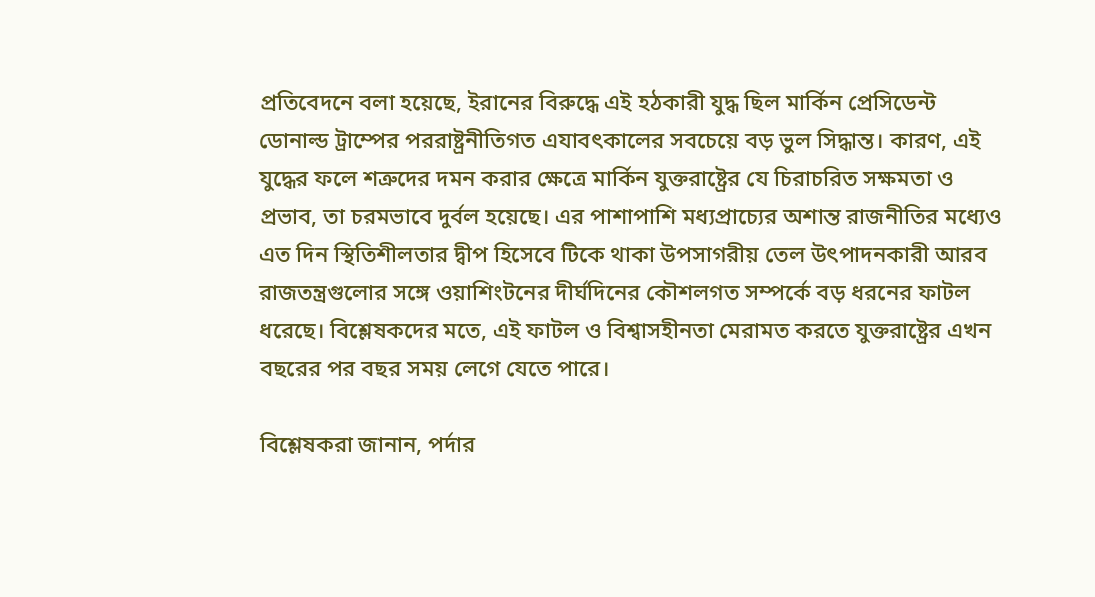প্রতিবেদনে বলা হয়েছে, ইরানের বিরুদ্ধে এই হঠকারী যুদ্ধ ছিল মার্কিন প্রেসিডেন্ট ডোনাল্ড ট্রাম্পের পররাষ্ট্রনীতিগত এযাবৎকালের সবচেয়ে বড় ভুল সিদ্ধান্ত। কারণ, এই যুদ্ধের ফলে শত্রুদের দমন করার ক্ষেত্রে মার্কিন যুক্তরাষ্ট্রের যে চিরাচরিত সক্ষমতা ও প্রভাব, তা চরমভাবে দুর্বল হয়েছে। এর পাশাপাশি মধ্যপ্রাচ্যের অশান্ত রাজনীতির মধ্যেও এত দিন স্থিতিশীলতার দ্বীপ হিসেবে টিকে থাকা উপসাগরীয় তেল উৎপাদনকারী আরব রাজতন্ত্রগুলোর সঙ্গে ওয়াশিংটনের দীর্ঘদিনের কৌশলগত সম্পর্কে বড় ধরনের ফাটল ধরেছে। বিশ্লেষকদের মতে, এই ফাটল ও বিশ্বাসহীনতা মেরামত করতে যুক্তরাষ্ট্রের এখন বছরের পর বছর সময় লেগে যেতে পারে।

বিশ্লেষকরা জানান, পর্দার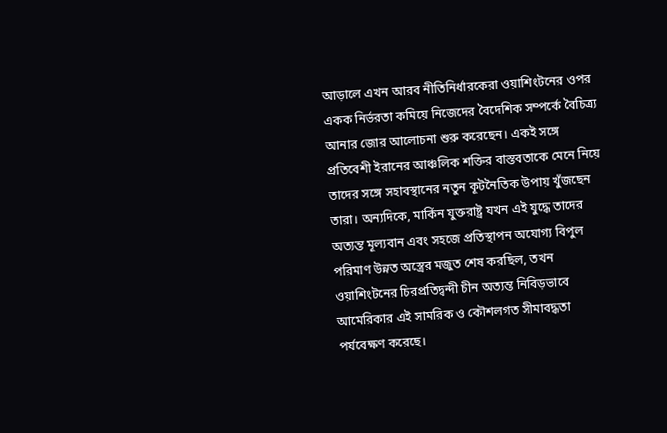আড়ালে এখন আরব নীতিনির্ধারকেরা ওয়াশিংটনের ওপর একক নির্ভরতা কমিয়ে নিজেদের বৈদেশিক সম্পর্কে বৈচিত্র্য আনার জোর আলোচনা শুরু করেছেন। একই সঙ্গে প্রতিবেশী ইরানের আঞ্চলিক শক্তির বাস্তবতাকে মেনে নিয়ে তাদের সঙ্গে সহাবস্থানের নতুন কূটনৈতিক উপায় খুঁজছেন তারা। অন্যদিকে, মার্কিন যুক্তরাষ্ট্র যখন এই যুদ্ধে তাদের অত্যন্ত মূল্যবান এবং সহজে প্রতিস্থাপন অযোগ্য বিপুল পরিমাণ উন্নত অস্ত্রের মজুত শেষ করছিল, তখন ওয়াশিংটনের চিরপ্রতিদ্বন্দী চীন অত্যন্ত নিবিড়ভাবে আমেরিকার এই সামরিক ও কৌশলগত সীমাবদ্ধতা পর্যবেক্ষণ করেছে।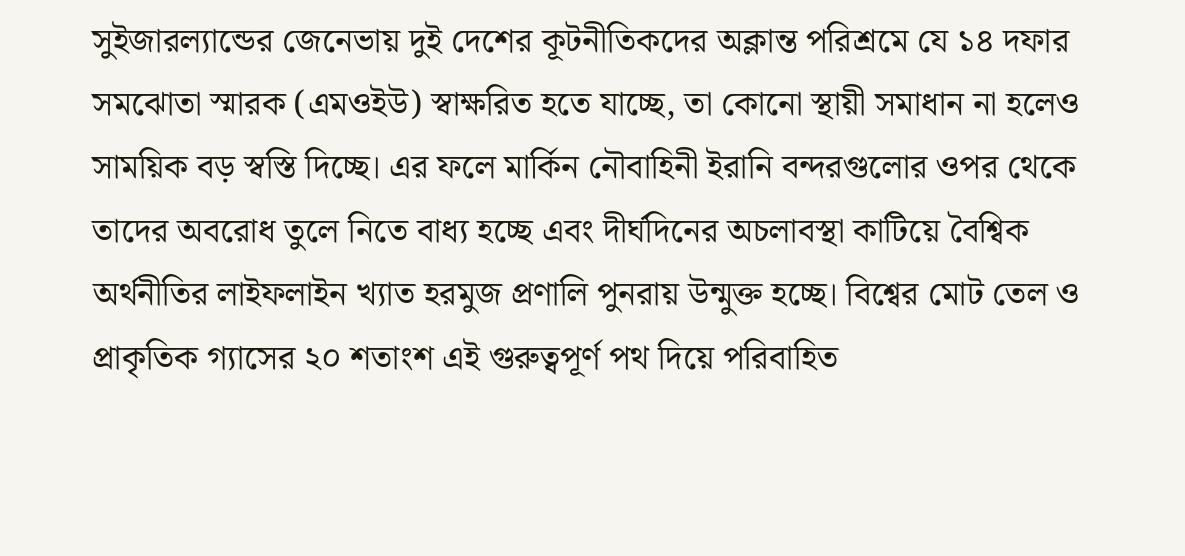সুইজারল্যান্ডের জেনেভায় দুই দেশের কূটনীতিকদের অক্লান্ত পরিশ্রমে যে ১৪ দফার সমঝোতা স্মারক (এমওইউ) স্বাক্ষরিত হতে যাচ্ছে, তা কোনো স্থায়ী সমাধান না হলেও সাময়িক বড় স্বস্তি দিচ্ছে। এর ফলে মার্কিন নৌবাহিনী ইরানি বন্দরগুলোর ওপর থেকে তাদের অবরোধ তুলে নিতে বাধ্য হচ্ছে এবং দীর্ঘদিনের অচলাবস্থা কাটিয়ে বৈশ্বিক অর্থনীতির লাইফলাইন খ্যাত হরমুজ প্রণালি পুনরায় উন্মুক্ত হচ্ছে। বিশ্বের মোট তেল ও প্রাকৃতিক গ্যাসের ২০ শতাংশ এই গুরুত্বপূর্ণ পথ দিয়ে পরিবাহিত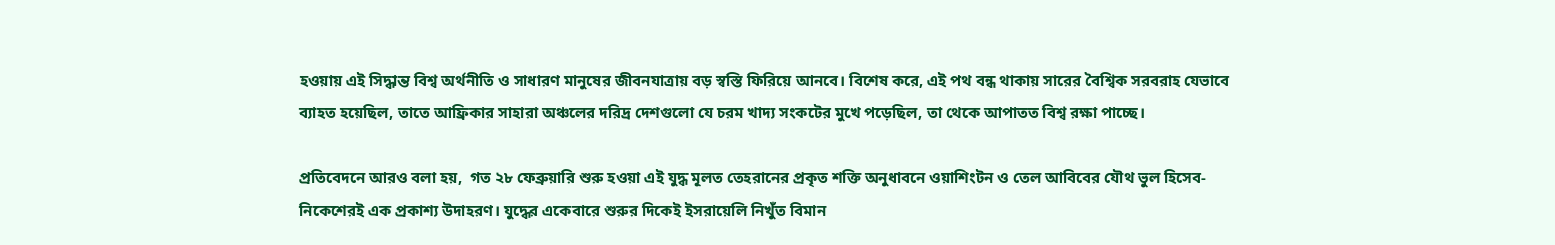হওয়ায় এই সিদ্ধান্ত বিশ্ব অর্থনীতি ও সাধারণ মানুষের জীবনযাত্রায় বড় স্বস্তি ফিরিয়ে আনবে। বিশেষ করে, এই পথ বন্ধ থাকায় সারের বৈশ্বিক সরবরাহ যেভাবে ব্যাহত হয়েছিল, তাতে আফ্রিকার সাহারা অঞ্চলের দরিদ্র দেশগুলো যে চরম খাদ্য সংকটের মুখে পড়েছিল, তা থেকে আপাতত বিশ্ব রক্ষা পাচ্ছে।

প্রতিবেদনে আরও বলা হয়,  গত ২৮ ফেব্রুয়ারি শুরু হওয়া এই যুদ্ধ মূলত তেহরানের প্রকৃত শক্তি অনুধাবনে ওয়াশিংটন ও তেল আবিবের যৌথ ভুল হিসেব-নিকেশেরই এক প্রকাশ্য উদাহরণ। যুদ্ধের একেবারে শুরুর দিকেই ইসরায়েলি নিখুঁত বিমান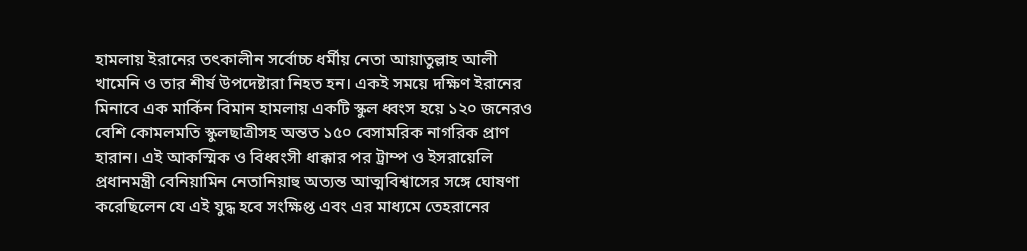হামলায় ইরানের তৎকালীন সর্বোচ্চ ধর্মীয় নেতা আয়াতুল্লাহ আলী খামেনি ও তার শীর্ষ উপদেষ্টারা নিহত হন। একই সময়ে দক্ষিণ ইরানের মিনাবে এক মার্কিন বিমান হামলায় একটি স্কুল ধ্বংস হয়ে ১২০ জনেরও বেশি কোমলমতি স্কুলছাত্রীসহ অন্তত ১৫০ বেসামরিক নাগরিক প্রাণ হারান। এই আকস্মিক ও বিধ্বংসী ধাক্কার পর ট্রাম্প ও ইসরায়েলি প্রধানমন্ত্রী বেনিয়ামিন নেতানিয়াহু অত্যন্ত আত্মবিশ্বাসের সঙ্গে ঘোষণা করেছিলেন যে এই যুদ্ধ হবে সংক্ষিপ্ত এবং এর মাধ্যমে তেহরানের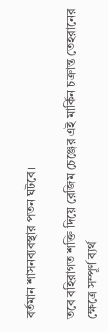বর্তমান শাসনব্যবস্থার পতন ঘটবে।

তবে বহিরাগত শক্তি দিয়ে রেজিম চেঞ্জের এই মার্কিন চক্রান্ত তেহরানের ক্ষেত্রে সম্পূর্ণ ব্যর্থ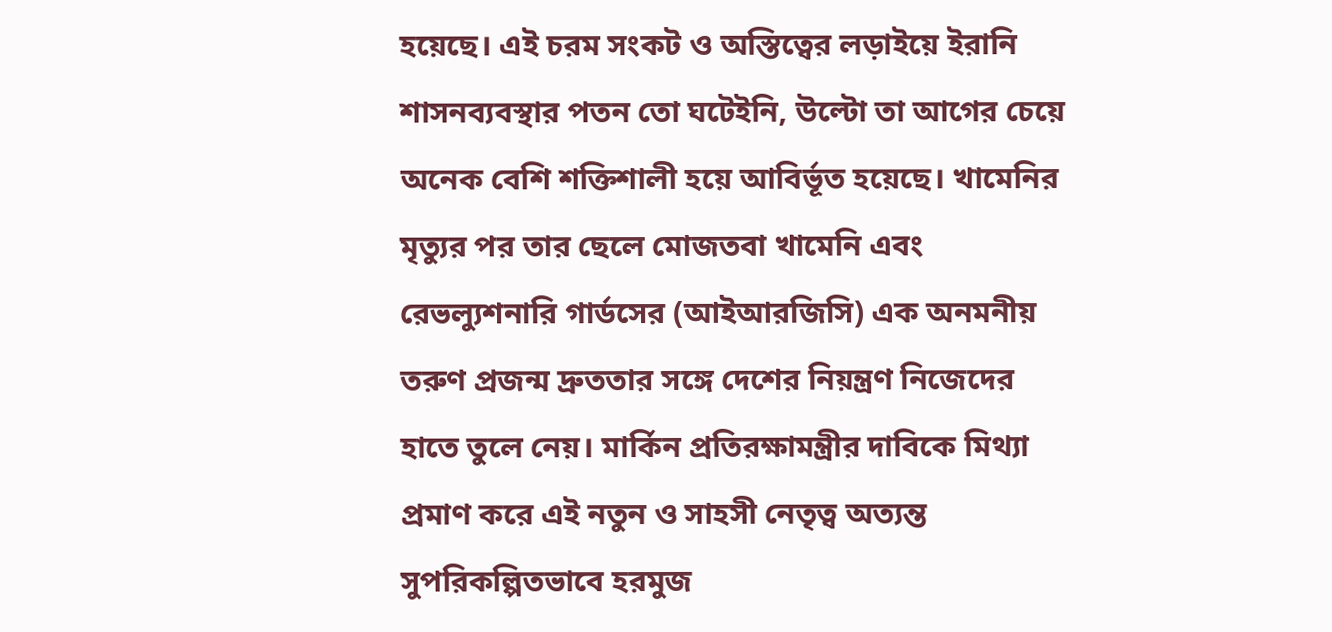হয়েছে। এই চরম সংকট ও অস্তিত্বের লড়াইয়ে ইরানি শাসনব্যবস্থার পতন তো ঘটেইনি, উল্টো তা আগের চেয়ে অনেক বেশি শক্তিশালী হয়ে আবির্ভূত হয়েছে। খামেনির মৃত্যুর পর তার ছেলে মোজতবা খামেনি এবং রেভল্যুশনারি গার্ডসের (আইআরজিসি) এক অনমনীয় তরুণ প্রজন্ম দ্রুততার সঙ্গে দেশের নিয়ন্ত্রণ নিজেদের হাতে তুলে নেয়। মার্কিন প্রতিরক্ষামন্ত্রীর দাবিকে মিথ্যা প্রমাণ করে এই নতুন ও সাহসী নেতৃত্ব অত্যন্ত সুপরিকল্পিতভাবে হরমুজ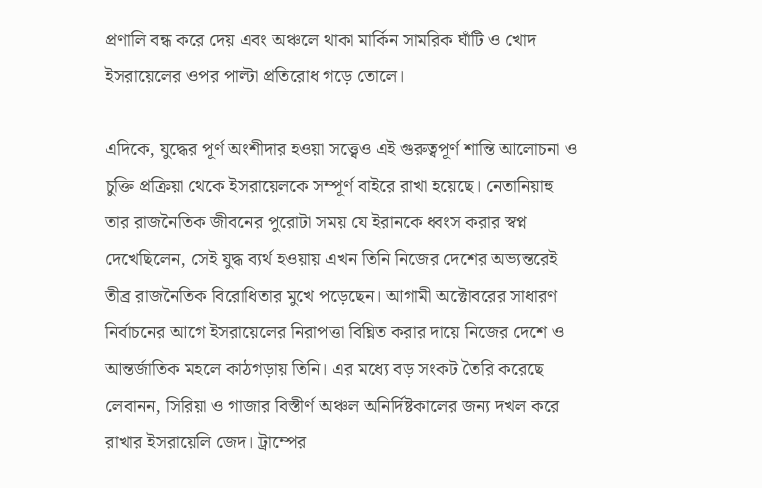প্রণালি বন্ধ করে দেয় এবং অঞ্চলে থাকা মার্কিন সামরিক ঘাঁটি ও খোদ ইসরায়েলের ওপর পাল্টা প্রতিরোধ গড়ে তোলে।

এদিকে, যুদ্ধের পূর্ণ অংশীদার হওয়া সত্ত্বেও এই গুরুত্বপূর্ণ শান্তি আলোচনা ও চুক্তি প্রক্রিয়া থেকে ইসরায়েলকে সম্পূর্ণ বাইরে রাখা হয়েছে। নেতানিয়াহু তার রাজনৈতিক জীবনের পুরোটা সময় যে ইরানকে ধ্বংস করার স্বপ্ন দেখেছিলেন, সেই যুদ্ধ ব্যর্থ হওয়ায় এখন তিনি নিজের দেশের অভ্যন্তরেই তীব্র রাজনৈতিক বিরোধিতার মুখে পড়েছেন। আগামী অক্টোবরের সাধারণ নির্বাচনের আগে ইসরায়েলের নিরাপত্তা বিঘ্নিত করার দায়ে নিজের দেশে ও আন্তর্জাতিক মহলে কাঠগড়ায় তিনি। এর মধ্যে বড় সংকট তৈরি করেছে লেবানন, সিরিয়া ও গাজার বিস্তীর্ণ অঞ্চল অনির্দিষ্টকালের জন্য দখল করে রাখার ইসরায়েলি জেদ। ট্রাম্পের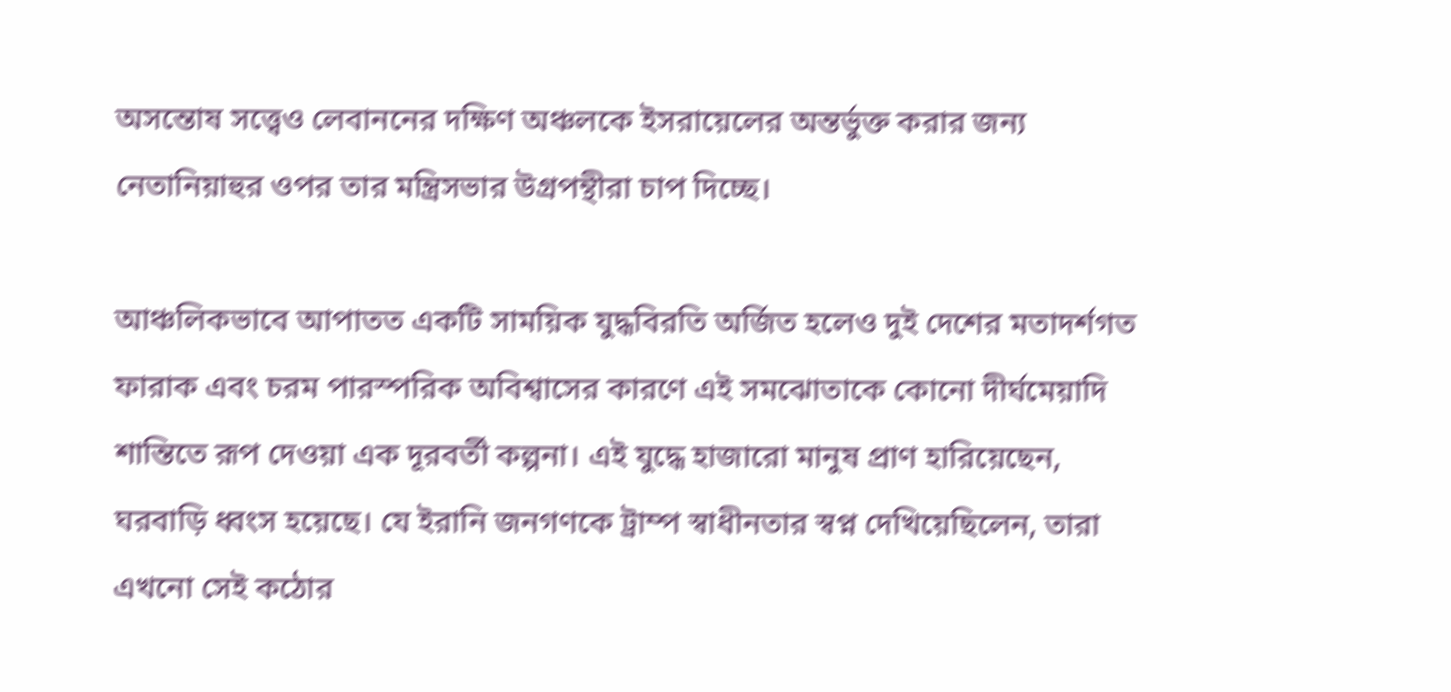অসন্তোষ সত্ত্বেও লেবাননের দক্ষিণ অঞ্চলকে ইসরায়েলের অন্তর্ভুক্ত করার জন্য নেতানিয়াহুর ওপর তার মন্ত্রিসভার উগ্রপন্থীরা চাপ দিচ্ছে।

আঞ্চলিকভাবে আপাতত একটি সাময়িক যুদ্ধবিরতি অর্জিত হলেও দুই দেশের মতাদর্শগত ফারাক এবং চরম পারস্পরিক অবিশ্বাসের কারণে এই সমঝোতাকে কোনো দীর্ঘমেয়াদি শান্তিতে রূপ দেওয়া এক দূরবর্তী কল্পনা। এই যুদ্ধে হাজারো মানুষ প্রাণ হারিয়েছেন, ঘরবাড়ি ধ্বংস হয়েছে। যে ইরানি জনগণকে ট্রাম্প স্বাধীনতার স্বপ্ন দেখিয়েছিলেন, তারা এখনো সেই কঠোর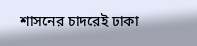শাসনের চাদরেই ঢাকা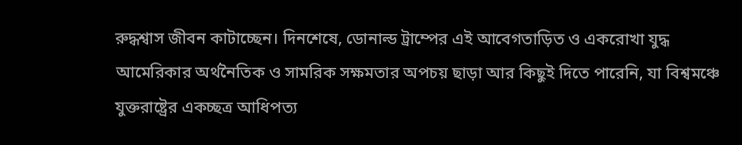রুদ্ধশ্বাস জীবন কাটাচ্ছেন। দিনশেষে, ডোনাল্ড ট্রাম্পের এই আবেগতাড়িত ও একরোখা যুদ্ধ আমেরিকার অর্থনৈতিক ও সামরিক সক্ষমতার অপচয় ছাড়া আর কিছুই দিতে পারেনি, যা বিশ্বমঞ্চে যুক্তরাষ্ট্রের একচ্ছত্র আধিপত্য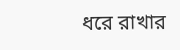ধরে রাখার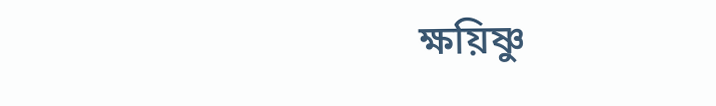ক্ষয়িষ্ণু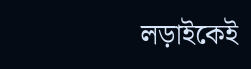লড়াইকেই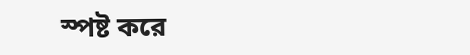স্পষ্ট করে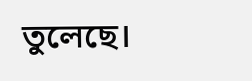তুলেছে।